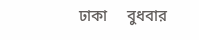ঢাকা     বুধবার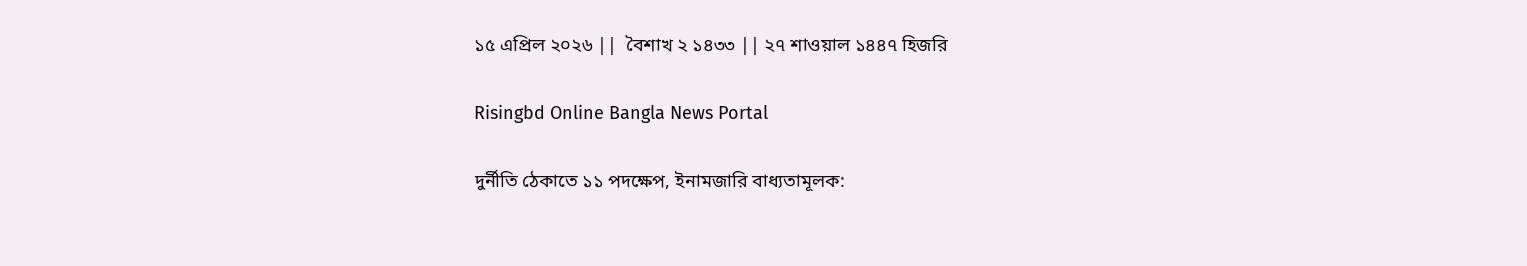১৫ এপ্রিল ২০২৬ ||  বৈশাখ ২ ১৪৩৩ || ২৭ শাওয়াল ১৪৪৭ হিজরি

Risingbd Online Bangla News Portal

দুর্নীতি ঠেকাতে ১১ পদক্ষেপ, ইনামজারি বাধ্যতামূলক: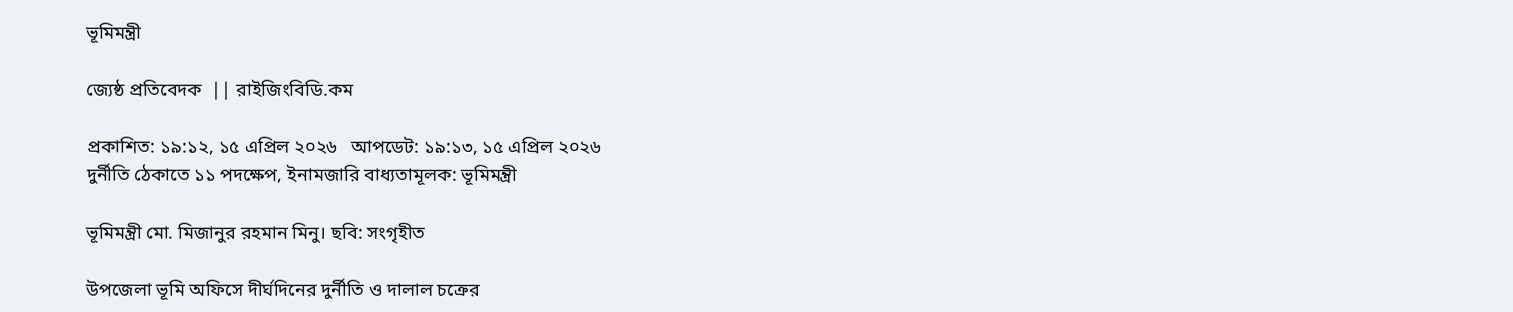ভূমিমন্ত্রী

জ্যেষ্ঠ প্রতিবেদক  || রাইজিংবিডি.কম

প্রকাশিত: ১৯:১২, ১৫ এপ্রিল ২০২৬   আপডেট: ১৯:১৩, ১৫ এপ্রিল ২০২৬
দুর্নীতি ঠেকাতে ১১ পদক্ষেপ, ইনামজারি বাধ্যতামূলক: ভূমিমন্ত্রী

ভূমিমন্ত্রী মো. মিজানুর রহমান মিনু। ছবি: সংগৃহীত

উপজেলা ভূমি অফিসে দীর্ঘদিনের দুর্নীতি ও দালাল চক্রের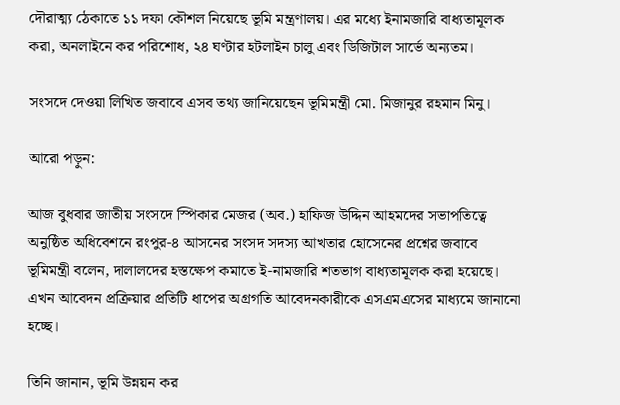দৌরাত্ম্য ঠেকাতে ১১ দফা কৌশল নিয়েছে ভূমি মন্ত্রণালয়। এর মধ্যে ইনামজারি বাধ্যতামূলক করা, অনলাইনে কর পরিশোধ, ২৪ ঘণ্টার হটলাইন চালু এবং ডিজিটাল সার্ভে অন্যতম।

সংসদে দেওয়া লিখিত জবাবে এসব তথ্য জানিয়েছেন ভূমিমন্ত্রী মো. মিজানুর রহমান মিনু।

আরো পড়ুন:

আজ বুধবার জাতীয় সংসদে স্পিকার মেজর (অব.) হাফিজ উদ্দিন আহমদের সভাপতিত্বে অনুষ্ঠিত অধিবেশনে রংপুর-৪ আসনের সংসদ সদস্য আখতার হোসেনের প্রশ্নের জবাবে ভূমিমন্ত্রী বলেন, দালালদের হস্তক্ষেপ কমাতে ই-নামজারি শতভাগ বাধ্যতামূলক করা হয়েছে। এখন আবেদন প্রক্রিয়ার প্রতিটি ধাপের অগ্রগতি আবেদনকারীকে এসএমএসের মাধ্যমে জানানো হচ্ছে।

তিনি জানান, ভূমি উন্নয়ন কর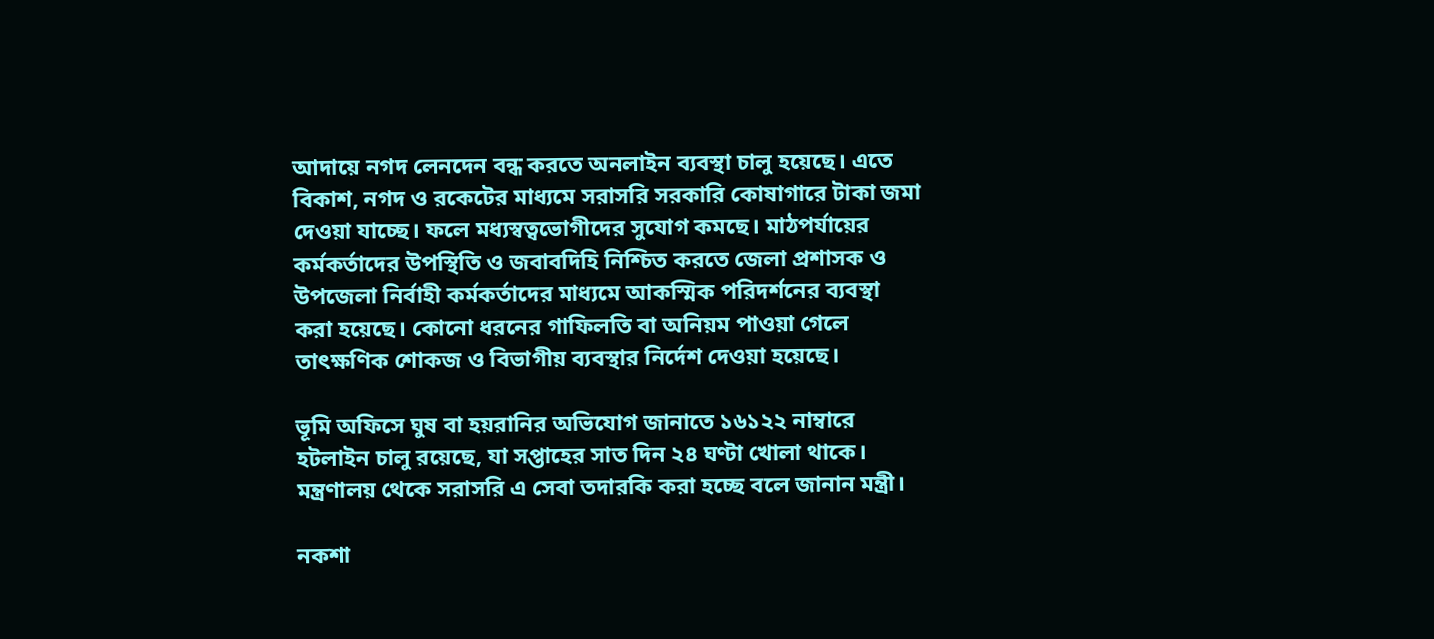আদায়ে নগদ লেনদেন বন্ধ করতে অনলাইন ব্যবস্থা চালু হয়েছে। এতে বিকাশ, নগদ ও রকেটের মাধ্যমে সরাসরি সরকারি কোষাগারে টাকা জমা দেওয়া যাচ্ছে। ফলে মধ্যস্বত্বভোগীদের সুযোগ কমছে। মাঠপর্যায়ের কর্মকর্তাদের উপস্থিতি ও জবাবদিহি নিশ্চিত করতে জেলা প্রশাসক ও উপজেলা নির্বাহী কর্মকর্তাদের মাধ্যমে আকস্মিক পরিদর্শনের ব্যবস্থা করা হয়েছে। কোনো ধরনের গাফিলতি বা অনিয়ম পাওয়া গেলে তাৎক্ষণিক শোকজ ও বিভাগীয় ব্যবস্থার নির্দেশ দেওয়া হয়েছে।

ভূমি অফিসে ঘুষ বা হয়রানির অভিযোগ জানাতে ১৬১২২ নাম্বারে হটলাইন চালু রয়েছে, যা সপ্তাহের সাত দিন ২৪ ঘণ্টা খোলা থাকে। মন্ত্রণালয় থেকে সরাসরি এ সেবা তদারকি করা হচ্ছে বলে জানান মন্ত্রী।

নকশা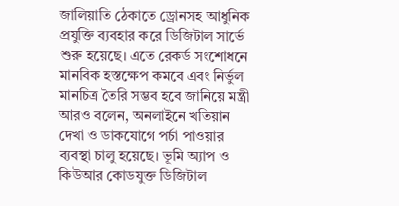জালিয়াতি ঠেকাতে ড্রোনসহ আধুনিক প্রযুক্তি ব্যবহার করে ডিজিটাল সার্ভে শুরু হয়েছে। এতে রেকর্ড সংশোধনে মানবিক হস্তক্ষেপ কমবে এবং নির্ভুল মানচিত্র তৈরি সম্ভব হবে জানিয়ে মন্ত্রী আরও বলেন, অনলাইনে খতিয়ান দেখা ও ডাকযোগে পর্চা পাওয়ার ব্যবস্থা চালু হয়েছে। ভূমি অ্যাপ ও কিউআর কোডযুক্ত ডিজিটাল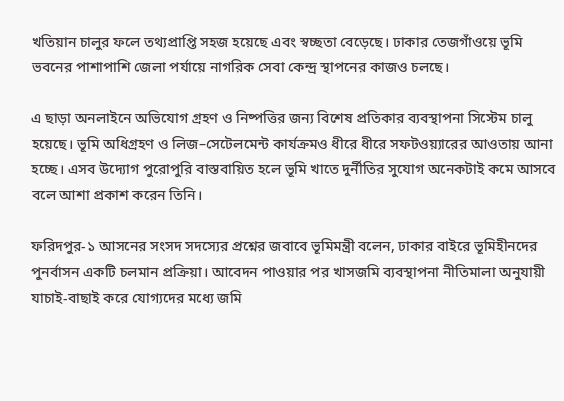খতিয়ান চালুর ফলে তথ্যপ্রাপ্তি সহজ হয়েছে এবং স্বচ্ছতা বেড়েছে। ঢাকার তেজগাঁওয়ে ভূমি ভবনের পাশাপাশি জেলা পর্যায়ে নাগরিক সেবা কেন্দ্র স্থাপনের কাজও চলছে।

এ ছাড়া অনলাইনে অভিযোগ গ্রহণ ও নিষ্পত্তির জন্য বিশেষ প্রতিকার ব্যবস্থাপনা সিস্টেম চালু হয়েছে। ভূমি অধিগ্রহণ ও লিজ–সেটেলমেন্ট কার্যক্রমও ধীরে ধীরে সফটওয়্যারের আওতায় আনা হচ্ছে। এসব উদ্যোগ পুরোপুরি বাস্তবায়িত হলে ভূমি খাতে দুর্নীতির সুযোগ অনেকটাই কমে আসবে বলে আশা প্রকাশ করেন তিনি।

ফরিদপুর-১ আসনের সংসদ সদস্যের প্রশ্নের জবাবে ভূমিমন্ত্রী বলেন, ঢাকার বাইরে ভূমিহীনদের পুনর্বাসন একটি চলমান প্রক্রিয়া। আবেদন পাওয়ার পর খাসজমি ব্যবস্থাপনা নীতিমালা অনুযায়ী যাচাই-বাছাই করে যোগ্যদের মধ্যে জমি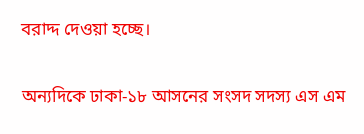বরাদ্দ দেওয়া হচ্ছে।

অন্যদিকে ঢাকা-১৮ আসনের সংসদ সদস্য এস এম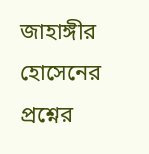জাহাঙ্গীর হোসেনের প্রশ্নের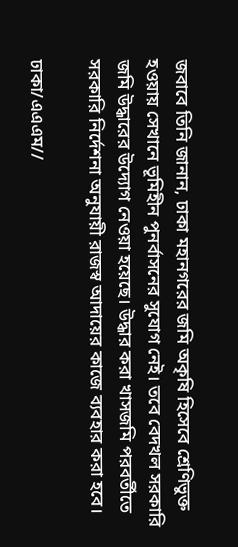জবাবে তিনি জানান, ঢাকা মহানগরের জমি অকৃষি হিসেবে শ্রেণিভুক্ত হওয়ায় সেখানে ভূমিহীন পুনর্বাসনের সুযোগ নেই। তবে বেদখল সরকারি জমি উদ্ধারের উদ্যোগ নেওয়া হয়েছে। উদ্ধার করা খাসজমি পরবর্তীতে সরকারি নির্দেশনা অনুযায়ী রাজস্ব আদায়ের কাজে ব্যবহার করা হবে।

ঢাকা/এএএম//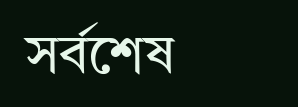সর্বশেষ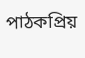পাঠকপ্রিয়